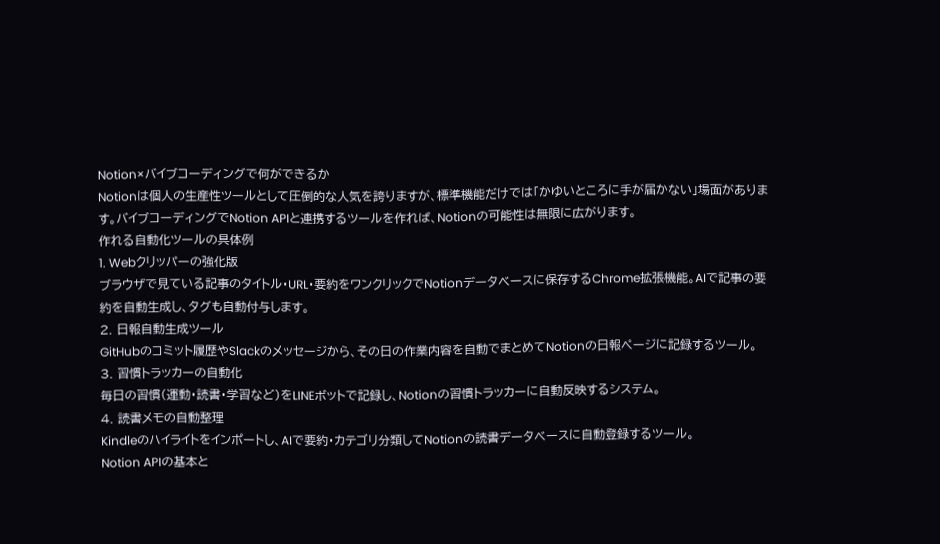Notion×バイブコーディングで何ができるか
Notionは個人の生産性ツールとして圧倒的な人気を誇りますが、標準機能だけでは「かゆいところに手が届かない」場面があります。バイブコーディングでNotion APIと連携するツールを作れば、Notionの可能性は無限に広がります。
作れる自動化ツールの具体例
1. Webクリッパーの強化版
ブラウザで見ている記事のタイトル・URL・要約をワンクリックでNotionデータベースに保存するChrome拡張機能。AIで記事の要約を自動生成し、タグも自動付与します。
2. 日報自動生成ツール
GitHubのコミット履歴やSlackのメッセージから、その日の作業内容を自動でまとめてNotionの日報ページに記録するツール。
3. 習慣トラッカーの自動化
毎日の習慣(運動・読書・学習など)をLINEボットで記録し、Notionの習慣トラッカーに自動反映するシステム。
4. 読書メモの自動整理
Kindleのハイライトをインポートし、AIで要約・カテゴリ分類してNotionの読書データベースに自動登録するツール。
Notion APIの基本と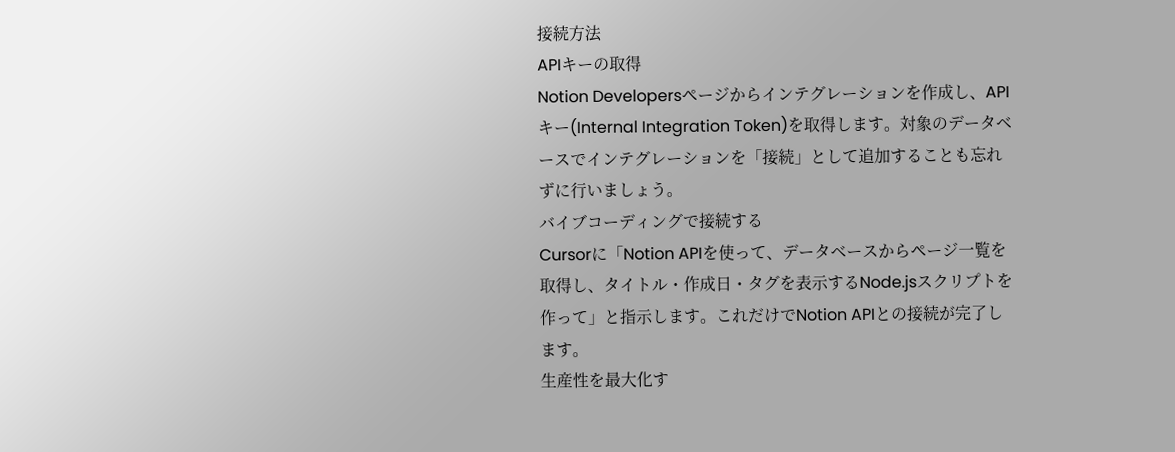接続方法
APIキーの取得
Notion Developersページからインテグレーションを作成し、APIキー(Internal Integration Token)を取得します。対象のデータベースでインテグレーションを「接続」として追加することも忘れずに行いましょう。
バイブコーディングで接続する
Cursorに「Notion APIを使って、データベースからページ一覧を取得し、タイトル・作成日・タグを表示するNode.jsスクリプトを作って」と指示します。これだけでNotion APIとの接続が完了します。
生産性を最大化す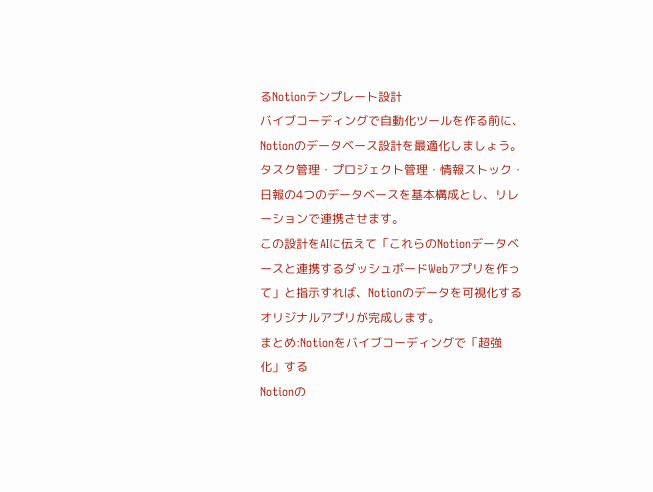るNotionテンプレート設計
バイブコーディングで自動化ツールを作る前に、Notionのデータベース設計を最適化しましょう。タスク管理・プロジェクト管理・情報ストック・日報の4つのデータベースを基本構成とし、リレーションで連携させます。
この設計をAIに伝えて「これらのNotionデータベースと連携するダッシュボードWebアプリを作って」と指示すれば、Notionのデータを可視化するオリジナルアプリが完成します。
まとめ:Notionをバイブコーディングで「超強化」する
Notionの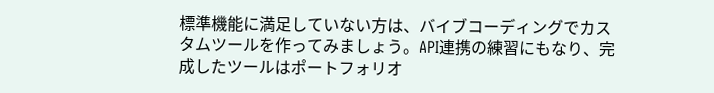標準機能に満足していない方は、バイブコーディングでカスタムツールを作ってみましょう。API連携の練習にもなり、完成したツールはポートフォリオ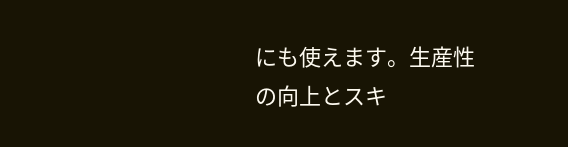にも使えます。生産性の向上とスキ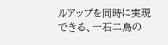ルアップを同時に実現できる、一石二鳥の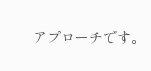アプローチです。